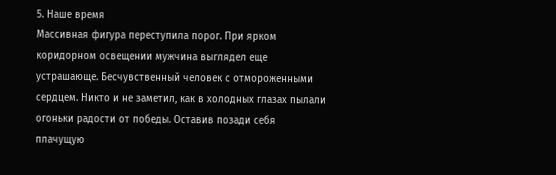5. Наше время
Массивная фигура переступила порог. При ярком коридорном освещении мужчина выглядел еще устрашающе. Бесчувственный человек с отмороженными сердцем. Никто и не заметил, как в холодных глазах пылали огоньки радости от победы. Оставив позади себя плачущую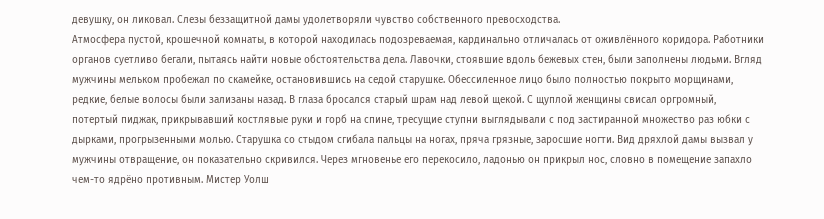девушку, он ликовал. Слезы беззащитной дамы удолетворяли чувство собственного превосходства.
Атмосфера пустой, крошечной комнаты, в которой находилась подозреваемая, кардинально отличалась от оживлённого коридора. Работники органов суетливо бегали, пытаясь найти новые обстоятельства дела. Лавочки, стоявшие вдоль бежевых стен, были заполнены людьми. Вгляд мужчины мельком пробежал по скамейке, остановившись на седой старушке. Обессиленное лицо было полностью покрыто морщинами, редкие, белые волосы были зализаны назад. В глаза бросался старый шрам над левой щекой. С щуплой женщины свисал оргромный, потертый пиджак, прикрывавший костлявые руки и горб на спине, тресущие ступни выглядывали с под застиранной множество раз юбки с дырками, прогрызенными молью. Старушка со стыдом сгибала пальцы на ногах, пряча грязные, заросшие ногти. Вид дряхлой дамы вызвал у мужчины отвращение, он показательно скривился. Через мгновенье его перекосило, ладонью он прикрыл нос, словно в помещение запахло чем-то ядрёно противным. Мистер Уолш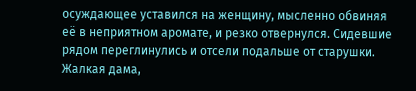осуждающее уставился на женщину, мысленно обвиняя её в неприятном аромате, и резко отвернулся. Сидевшие рядом переглинулись и отсели подальше от старушки. Жалкая дама,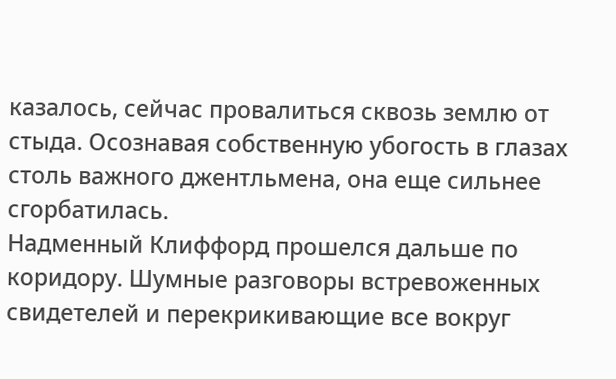казалось, сейчас провалиться сквозь землю от стыда. Осознавая собственную убогость в глазах столь важного джентльмена, она еще сильнее сгорбатилась.
Надменный Клиффорд прошелся дальше по коридору. Шумные разговоры встревоженных свидетелей и перекрикивающие все вокруг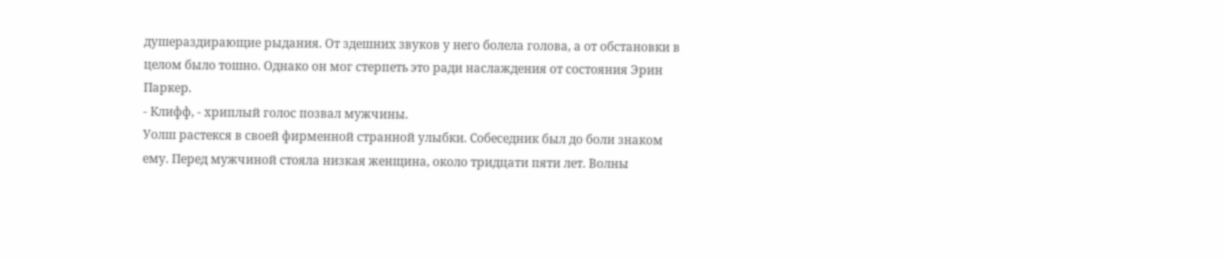душераздирающие рыдания. От здешних звуков у него болела голова, а от обстановки в целом было тошно. Однако он мог стерпеть это ради наслаждения от состояния Эрин Паркер.
- Клифф, - хриплый голос позвал мужчины.
Уолш растекся в своей фирменной странной улыбки. Собеседник был до боли знаком ему. Перед мужчиной стояла низкая женщина, около тридцати пяти лет. Волны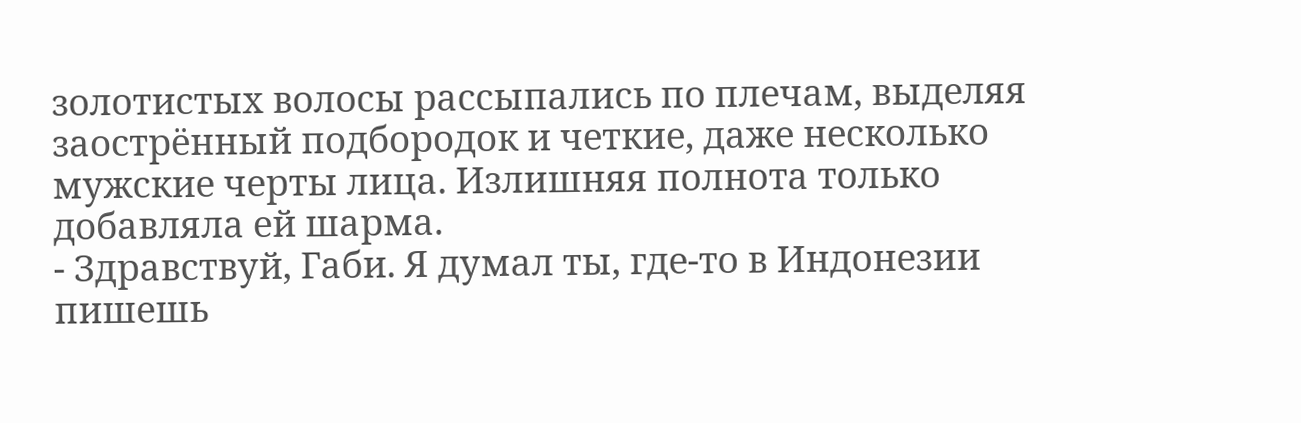золотистых волосы рассыпались по плечам, выделяя заострённый подбородок и четкие, даже несколько мужские черты лица. Излишняя полнота только добавляла ей шарма.
- Здравствуй, Габи. Я думал ты, где-то в Индонезии пишешь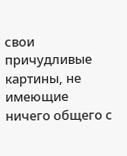свои причудливые картины, не имеющие ничего общего с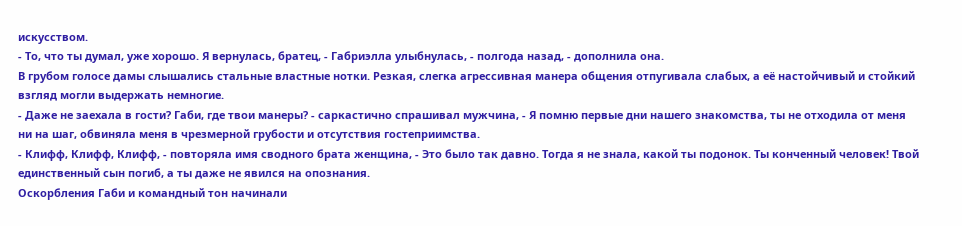искусством.
- То, что ты думал, уже хорошо. Я вернулась, братец, - Габриэлла улыбнулась, - полгода назад, - дополнила она.
В грубом голосе дамы слышались стальные властные нотки. Резкая, слегка агрессивная манера общения отпугивала слабых, а её настойчивый и стойкий взгляд могли выдержать немногие.
- Даже не заехала в гости? Габи, где твои манеры? - саркастично спрашивал мужчина, - Я помню первые дни нашего знакомства, ты не отходила от меня ни на шаг, обвиняла меня в чрезмерной грубости и отсутствия гостеприимства.
- Клифф, Клифф, Клифф, - повторяла имя сводного брата женщина, - Это было так давно. Тогда я не знала, какой ты подонок. Ты конченный человек! Твой единственный сын погиб, а ты даже не явился на опознания.
Оскорбления Габи и командный тон начинали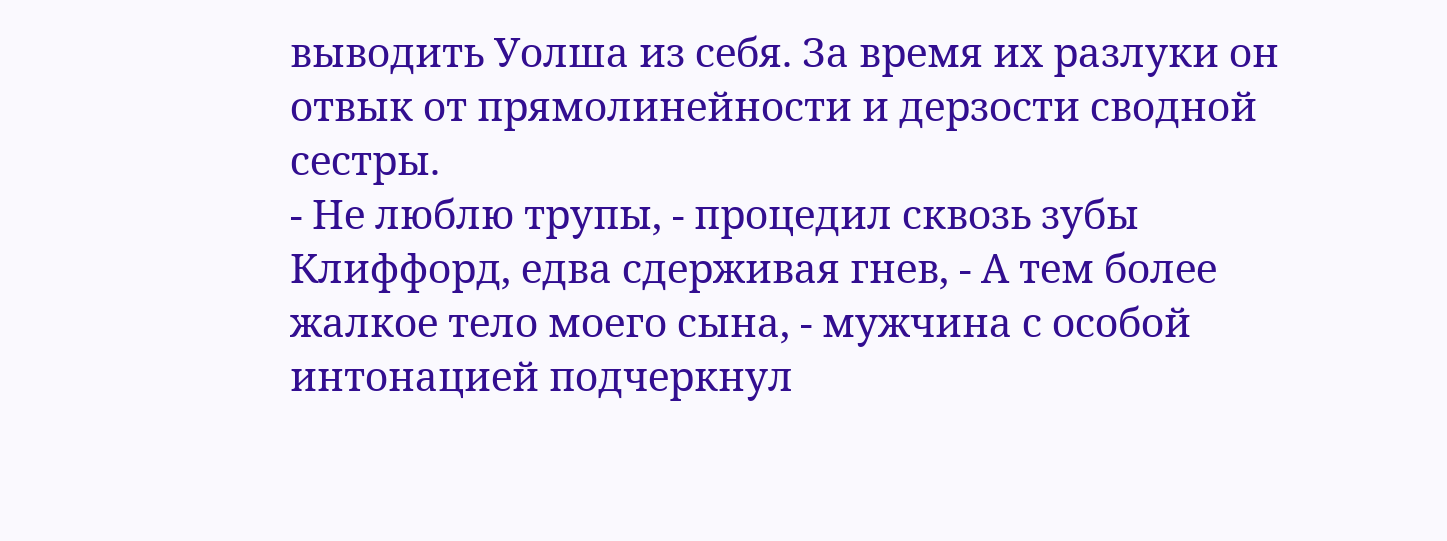выводить Уолша из себя. За время их разлуки он отвык от прямолинейности и дерзости сводной сестры.
- Не люблю трупы, - процедил сквозь зубы Клиффорд, едва сдерживая гнев, - А тем более жалкое тело моего сына, - мужчина с особой интонацией подчеркнул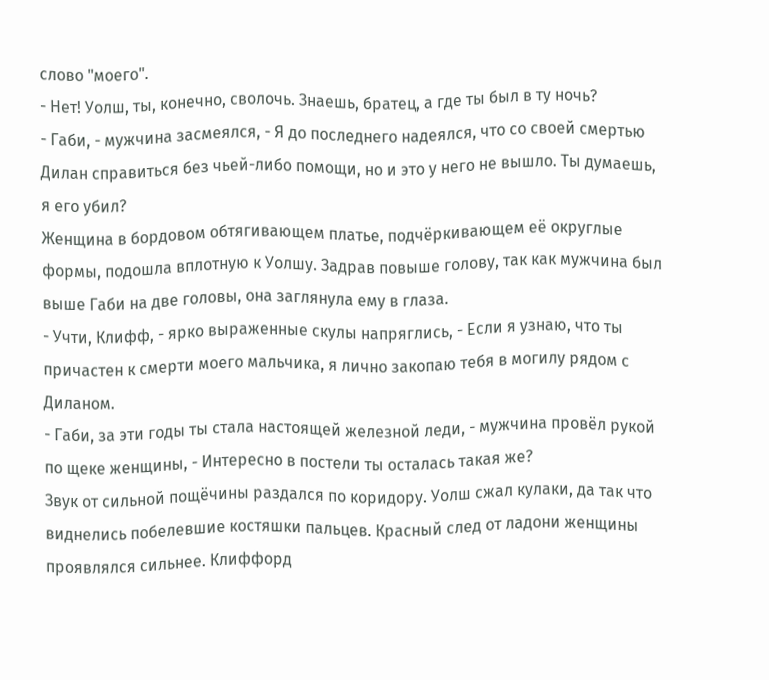слово "моего".
- Нет! Уолш, ты, конечно, сволочь. Знаешь, братец, а где ты был в ту ночь?
- Габи, - мужчина засмеялся, - Я до последнего надеялся, что со своей смертью Дилан справиться без чьей-либо помощи, но и это у него не вышло. Ты думаешь, я его убил?
Женщина в бордовом обтягивающем платье, подчёркивающем её округлые формы, подошла вплотную к Уолшу. Задрав повыше голову, так как мужчина был выше Габи на две головы, она заглянула ему в глаза.
- Учти, Клифф, - ярко выраженные скулы напряглись, - Если я узнаю, что ты причастен к смерти моего мальчика, я лично закопаю тебя в могилу рядом с Диланом.
- Габи, за эти годы ты стала настоящей железной леди, - мужчина провёл рукой по щеке женщины, - Интересно в постели ты осталась такая же?
Звук от сильной пощёчины раздался по коридору. Уолш сжал кулаки, да так что виднелись побелевшие костяшки пальцев. Красный след от ладони женщины проявлялся сильнее. Клиффорд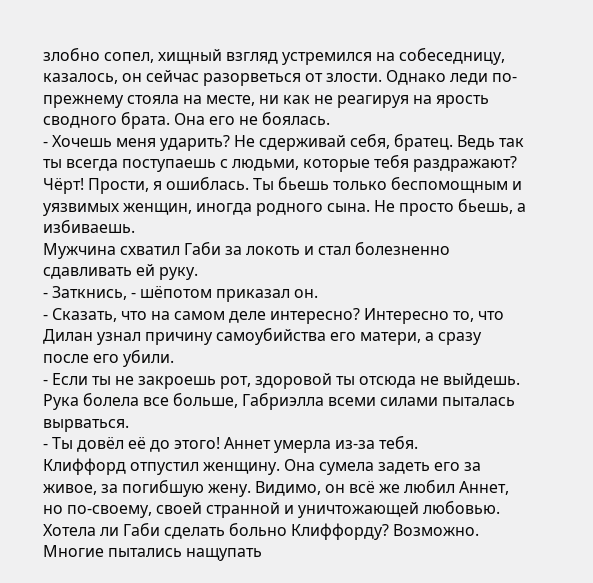злобно сопел, хищный взгляд устремился на собеседницу, казалось, он сейчас разорветься от злости. Однако леди по-прежнему стояла на месте, ни как не реагируя на ярость сводного брата. Она его не боялась.
- Хочешь меня ударить? Не сдерживай себя, братец. Ведь так ты всегда поступаешь с людьми, которые тебя раздражают? Чёрт! Прости, я ошиблась. Ты бьешь только беспомощным и уязвимых женщин, иногда родного сына. Не просто бьешь, а избиваешь.
Мужчина схватил Габи за локоть и стал болезненно сдавливать ей руку.
- Заткнись, - шёпотом приказал он.
- Сказать, что на самом деле интересно? Интересно то, что Дилан узнал причину самоубийства его матери, а сразу после его убили.
- Если ты не закроешь рот, здоровой ты отсюда не выйдешь.
Рука болела все больше, Габриэлла всеми силами пыталась вырваться.
- Ты довёл её до этого! Аннет умерла из-за тебя.
Клиффорд отпустил женщину. Она сумела задеть его за живое, за погибшую жену. Видимо, он всё же любил Аннет, но по-своему, своей странной и уничтожающей любовью.
Хотела ли Габи сделать больно Клиффорду? Возможно. Многие пытались нащупать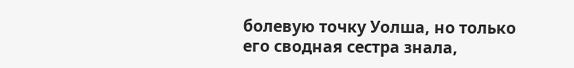болевую точку Уолша, но только его сводная сестра знала,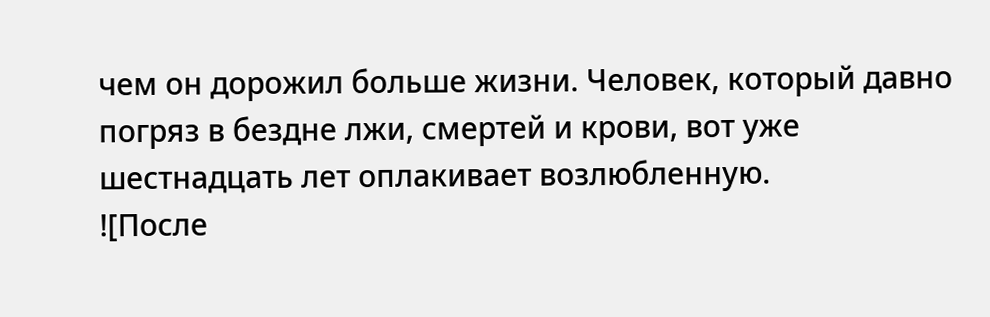чем он дорожил больше жизни. Человек, который давно погряз в бездне лжи, смертей и крови, вот уже шестнадцать лет оплакивает возлюбленную.
![После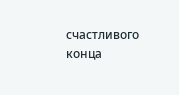счастливого конца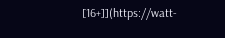[16+]](https://watt-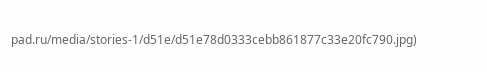pad.ru/media/stories-1/d51e/d51e78d0333cebb861877c33e20fc790.jpg)